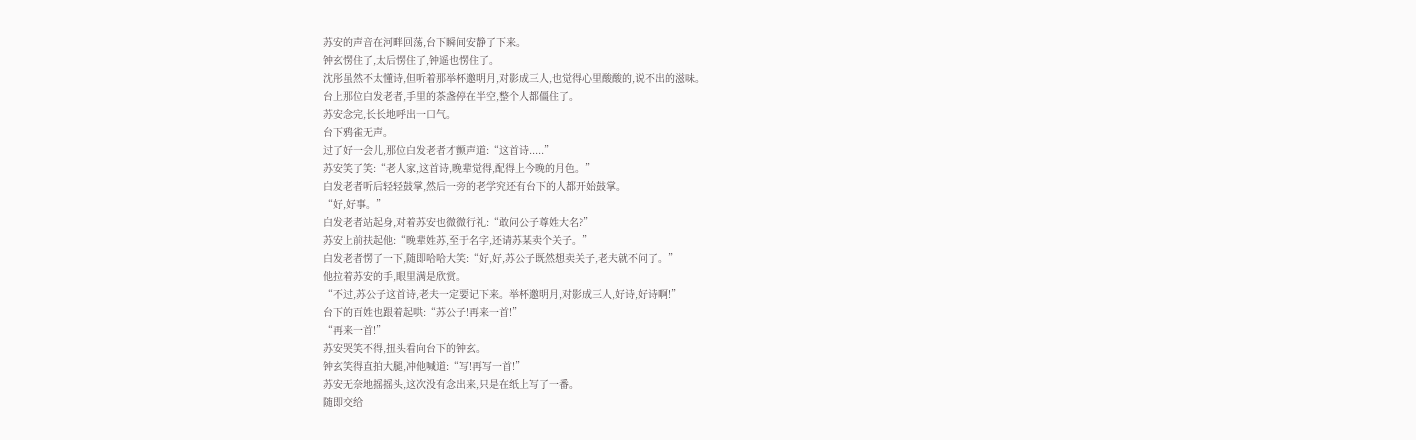苏安的声音在河畔回荡,台下瞬间安静了下来。
钟玄愣住了,太后愣住了,钟遥也愣住了。
沈彤虽然不太懂诗,但听着那举杯邀明月,对影成三人,也觉得心里酸酸的,说不出的滋味。
台上那位白发老者,手里的茶盏停在半空,整个人都僵住了。
苏安念完,长长地呼出一口气。
台下鸦雀无声。
过了好一会儿,那位白发老者才颤声道:“这首诗.....”
苏安笑了笑:“老人家,这首诗,晚辈觉得,配得上今晚的月色。”
白发老者听后轻轻鼓掌,然后一旁的老学究还有台下的人都开始鼓掌。
“好,好事。”
白发老者站起身,对着苏安也微微行礼:“敢问公子尊姓大名?”
苏安上前扶起他:“晚辈姓苏,至于名字,还请苏某卖个关子。”
白发老者愣了一下,随即哈哈大笑:“好,好,苏公子既然想卖关子,老夫就不问了。”
他拉着苏安的手,眼里满是欣赏。
“不过,苏公子这首诗,老夫一定要记下来。举杯邀明月,对影成三人,好诗,好诗啊!”
台下的百姓也跟着起哄:“苏公子!再来一首!”
“再来一首!”
苏安哭笑不得,扭头看向台下的钟玄。
钟玄笑得直拍大腿,冲他喊道:“写!再写一首!”
苏安无奈地摇摇头,这次没有念出来,只是在纸上写了一番。
随即交给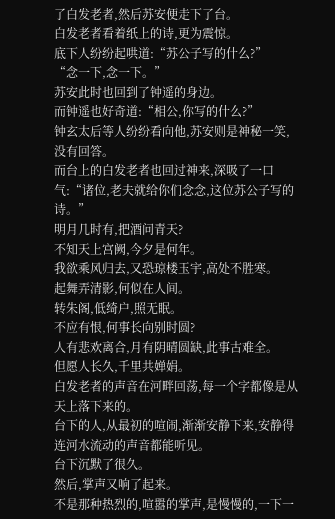了白发老者,然后苏安便走下了台。
白发老者看着纸上的诗,更为震惊。
底下人纷纷起哄道:“苏公子写的什么?”
“念一下,念一下。”
苏安此时也回到了钟遥的身边。
而钟遥也好奇道:“相公,你写的什么?”
钟玄太后等人纷纷看向他,苏安则是神秘一笑,没有回答。
而台上的白发老者也回过神来,深吸了一口气:“诸位,老夫就给你们念念,这位苏公子写的诗。”
明月几时有,把酒问青天?
不知天上宫阙,今夕是何年。
我欲乘风归去,又恐琼楼玉宇,高处不胜寒。
起舞弄清影,何似在人间。
转朱阁,低绮户,照无眠。
不应有恨,何事长向别时圆?
人有悲欢离合,月有阴晴圆缺,此事古难全。
但愿人长久,千里共婵娟。
白发老者的声音在河畔回荡,每一个字都像是从天上落下来的。
台下的人,从最初的喧闹,渐渐安静下来,安静得连河水流动的声音都能听见。
台下沉默了很久。
然后,掌声又响了起来。
不是那种热烈的,喧嚣的掌声,是慢慢的,一下一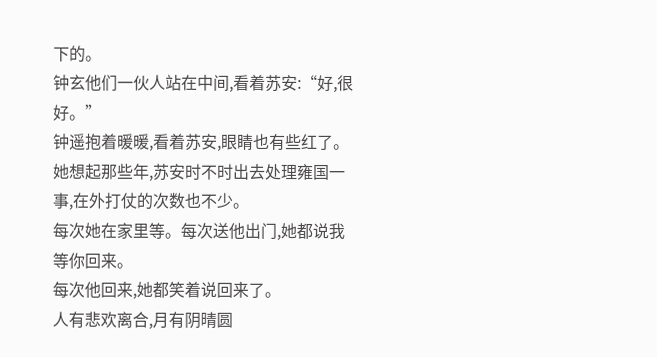下的。
钟玄他们一伙人站在中间,看着苏安:“好,很好。”
钟遥抱着暖暖,看着苏安,眼睛也有些红了。
她想起那些年,苏安时不时出去处理雍国一事,在外打仗的次数也不少。
每次她在家里等。每次送他出门,她都说我等你回来。
每次他回来,她都笑着说回来了。
人有悲欢离合,月有阴晴圆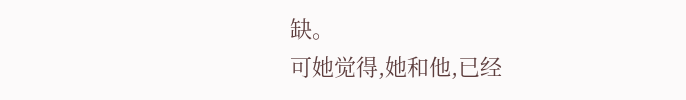缺。
可她觉得,她和他,已经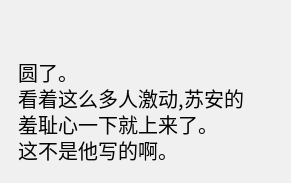圆了。
看着这么多人激动,苏安的羞耻心一下就上来了。
这不是他写的啊。